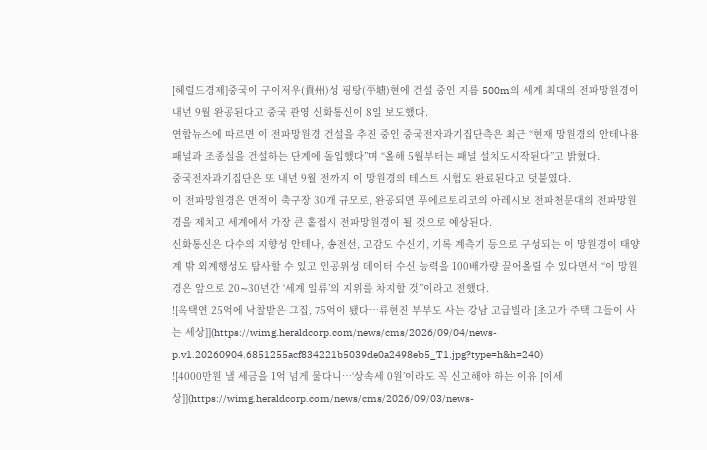[헤럴드경제]중국이 구이저우(貴州)성 핑탕(平塘)현에 건설 중인 지름 500m의 세계 최대의 전파망원경이 내년 9월 완공된다고 중국 관영 신화통신이 8일 보도했다.
연합뉴스에 따르면 이 전파망원경 건설을 추진 중인 중국전자과기집단측은 최근 “현재 망원경의 안테나용 패널과 조종실을 건설하는 단계에 돌입했다”며 “올해 5월부터는 패널 설치도시작된다”고 밝혔다.
중국전자과기집단은 또 내년 9월 전까지 이 망원경의 테스트 시험도 완료된다고 덧붙였다.
이 전파망원경은 면적이 축구장 30개 규모로, 완공되면 푸에르토리코의 아레시보 전파천문대의 전파망원경을 제치고 세계에서 가장 큰 홑접시 전파망원경이 될 것으로 예상된다.
신화통신은 다수의 지향성 안테나, 송전선, 고감도 수신기, 기록 계측기 등으로 구성되는 이 망원경이 태양계 밖 외계행성도 탐사할 수 있고 인공위성 데이터 수신 능력을 100배가량 끌어올릴 수 있다면서 “이 망원경은 앞으로 20∼30년간 ‘세계 일류’의 지위를 차지할 것”이라고 전했다.
![옥택연 25억에 낙찰받은 그집, 75억이 됐다…류현진 부부도 사는 강남 고급빌라 [초고가 주택 그들이 사는 세상]](https://wimg.heraldcorp.com/news/cms/2026/09/04/news-p.v1.20260904.6851255acf834221b5039de0a2498eb5_T1.jpg?type=h&h=240)
![4000만원 낼 세금을 1억 넘게 물다니…‘상속세 0원’이라도 꼭 신고해야 하는 이유 [이세상]](https://wimg.heraldcorp.com/news/cms/2026/09/03/news-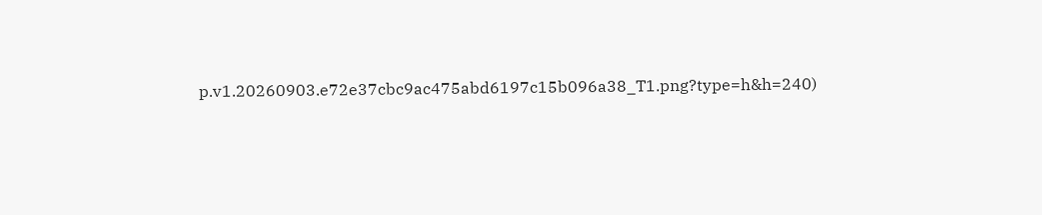p.v1.20260903.e72e37cbc9ac475abd6197c15b096a38_T1.png?type=h&h=240)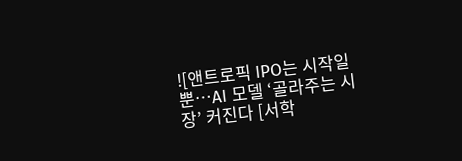![앤트로픽 IPO는 시작일 뿐…AI 모델 ‘골라주는 시장’ 커진다 [서학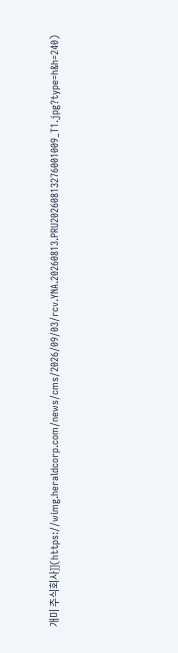개미 주식회사]](https://wimg.heraldcorp.com/news/cms/2026/09/03/rcv.YNA.20260813.PRU20260813276001009_T1.jpg?type=h&h=240)